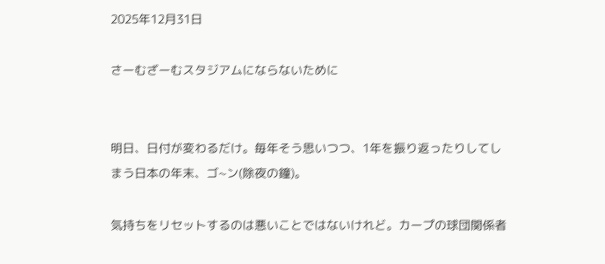2025年12月31日

さーむざーむスタジアムにならないために


明日、日付が変わるだけ。毎年そう思いつつ、1年を振り返ったりしてしまう日本の年末、ゴ~ン(除夜の鐘)。

気持ちをリセットするのは悪いことではないけれど。カープの球団関係者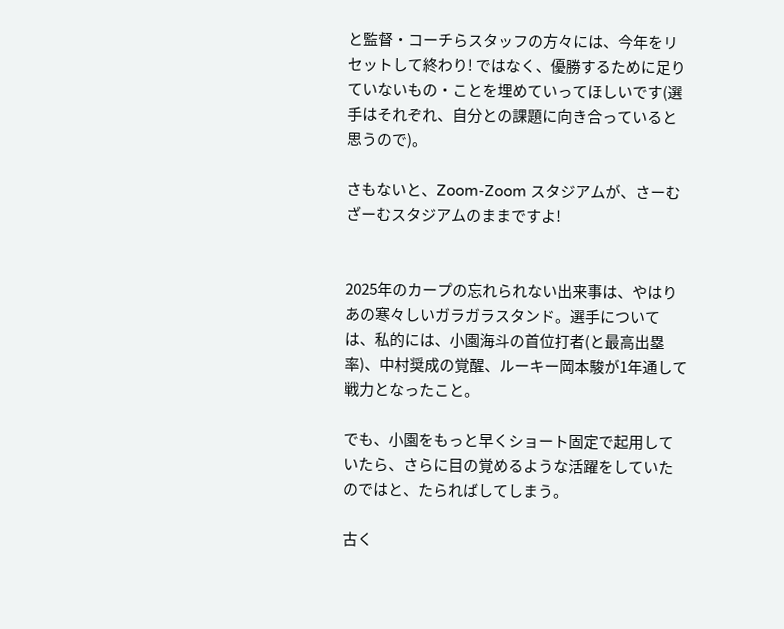と監督・コーチらスタッフの方々には、今年をリセットして終わり! ではなく、優勝するために足りていないもの・ことを埋めていってほしいです(選手はそれぞれ、自分との課題に向き合っていると思うので)。

さもないと、Zoom-Zoom スタジアムが、さーむざーむスタジアムのままですよ!


2025年のカープの忘れられない出来事は、やはりあの寒々しいガラガラスタンド。選手については、私的には、小園海斗の首位打者(と最高出塁率)、中村奨成の覚醒、ルーキー岡本駿が1年通して戦力となったこと。

でも、小園をもっと早くショート固定で起用していたら、さらに目の覚めるような活躍をしていたのではと、たらればしてしまう。

古く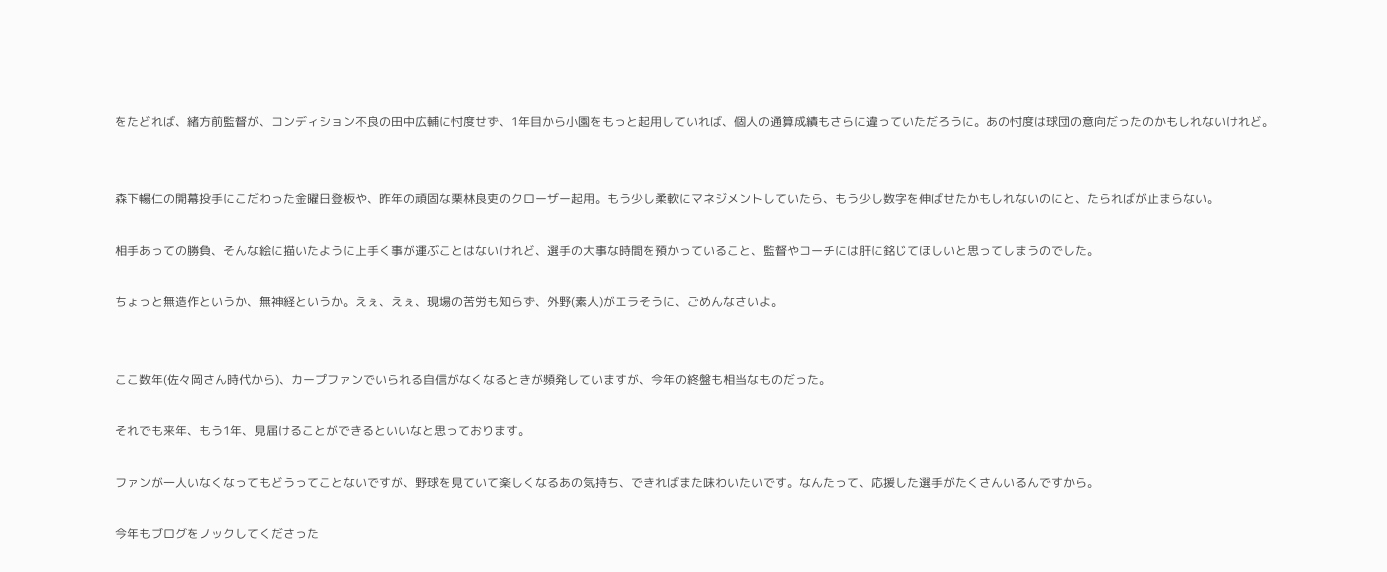をたどれば、緒方前監督が、コンディション不良の田中広輔に忖度せず、1年目から小園をもっと起用していれば、個人の通算成績もさらに違っていただろうに。あの忖度は球団の意向だったのかもしれないけれど。


森下暢仁の開幕投手にこだわった金曜日登板や、昨年の頑固な栗林良吏のクローザー起用。もう少し柔軟にマネジメントしていたら、もう少し数字を伸ばせたかもしれないのにと、たらればが止まらない。

相手あっての勝負、そんな絵に描いたように上手く事が運ぶことはないけれど、選手の大事な時間を預かっていること、監督やコーチには肝に銘じてほしいと思ってしまうのでした。

ちょっと無造作というか、無神経というか。えぇ、えぇ、現場の苦労も知らず、外野(素人)がエラそうに、ごめんなさいよ。


ここ数年(佐々岡さん時代から)、カープファンでいられる自信がなくなるときが頻発していますが、今年の終盤も相当なものだった。

それでも来年、もう1年、見届けることができるといいなと思っております。

ファンが一人いなくなってもどうってことないですが、野球を見ていて楽しくなるあの気持ち、できればまた味わいたいです。なんたって、応援した選手がたくさんいるんですから。

今年もブログをノックしてくださった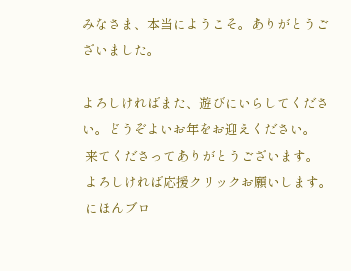みなさま、本当にようこそ。ありがとうございました。

よろしければまた、遊びにいらしてください。どうぞよいお年をお迎えください。
 来てくださってありがとうございます。
 よろしければ応援クリックお願いします。
 にほんブロ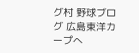グ村 野球ブログ 広島東洋カープへ